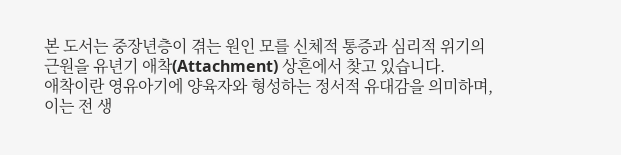본 도서는 중장년층이 겪는 원인 모를 신체적 통증과 심리적 위기의 근원을 유년기 애착(Attachment) 상흔에서 찾고 있습니다.
애착이란 영유아기에 양육자와 형성하는 정서적 유대감을 의미하며, 이는 전 생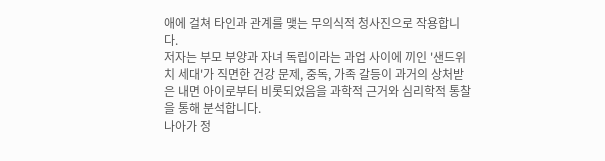애에 걸쳐 타인과 관계를 맺는 무의식적 청사진으로 작용합니다.
저자는 부모 부양과 자녀 독립이라는 과업 사이에 끼인 '샌드위치 세대'가 직면한 건강 문제, 중독, 가족 갈등이 과거의 상처받은 내면 아이로부터 비롯되었음을 과학적 근거와 심리학적 통찰을 통해 분석합니다.
나아가 정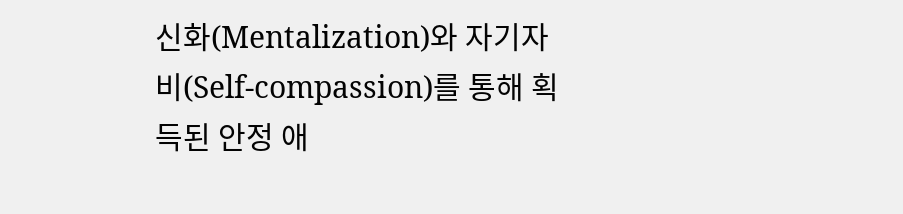신화(Mentalization)와 자기자비(Self-compassion)를 통해 획득된 안정 애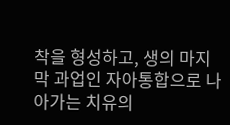착을 형성하고, 생의 마지막 과업인 자아통합으로 나아가는 치유의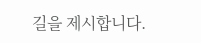길을 제시합니다.